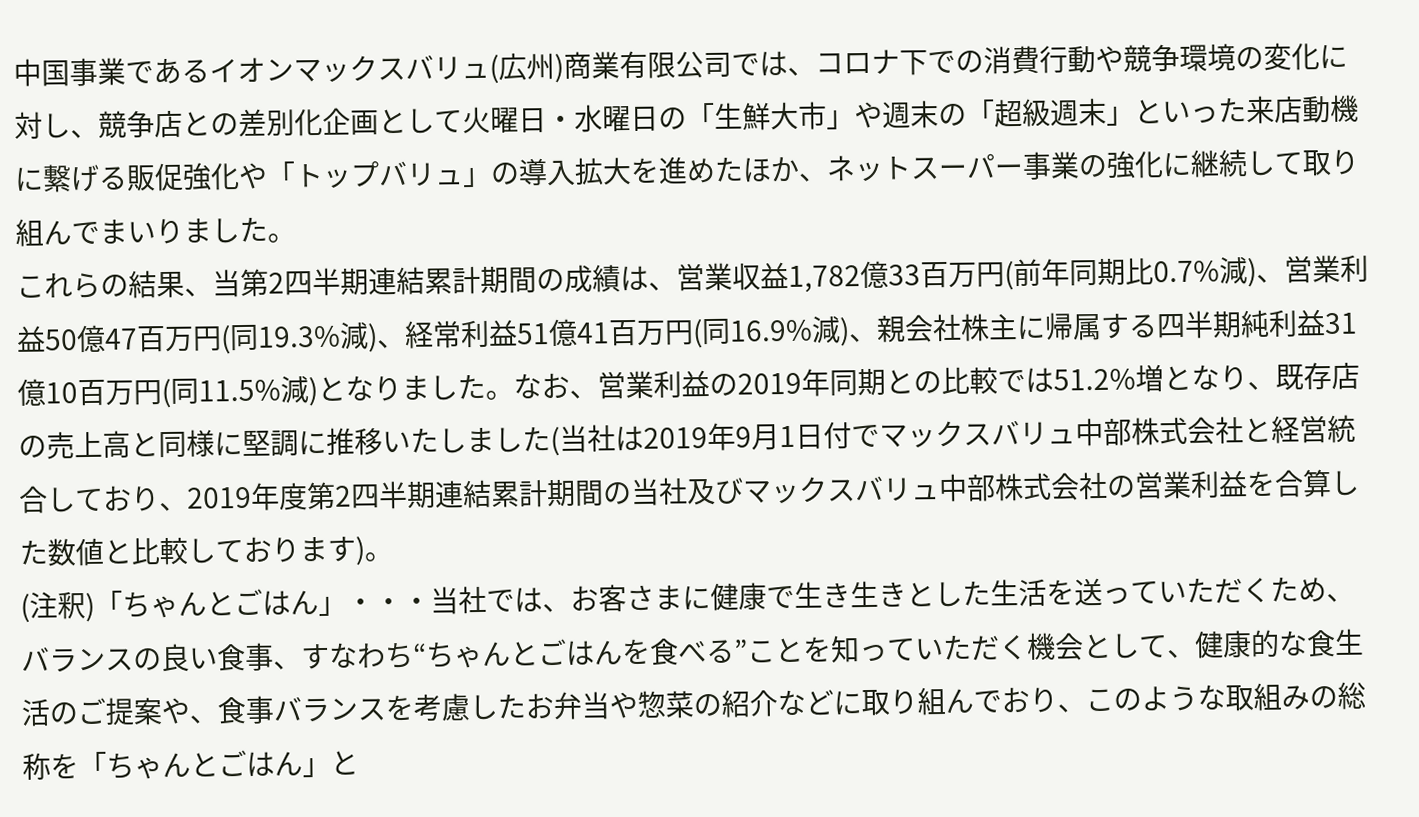中国事業であるイオンマックスバリュ(広州)商業有限公司では、コロナ下での消費行動や競争環境の変化に対し、競争店との差別化企画として火曜日・水曜日の「生鮮大市」や週末の「超級週末」といった来店動機に繋げる販促強化や「トップバリュ」の導入拡大を進めたほか、ネットスーパー事業の強化に継続して取り組んでまいりました。
これらの結果、当第2四半期連結累計期間の成績は、営業収益1,782億33百万円(前年同期比0.7%減)、営業利益50億47百万円(同19.3%減)、経常利益51億41百万円(同16.9%減)、親会社株主に帰属する四半期純利益31億10百万円(同11.5%減)となりました。なお、営業利益の2019年同期との比較では51.2%増となり、既存店の売上高と同様に堅調に推移いたしました(当社は2019年9月1日付でマックスバリュ中部株式会社と経営統合しており、2019年度第2四半期連結累計期間の当社及びマックスバリュ中部株式会社の営業利益を合算した数値と比較しております)。
(注釈)「ちゃんとごはん」・・・当社では、お客さまに健康で生き生きとした生活を送っていただくため、バランスの良い食事、すなわち“ちゃんとごはんを食べる”ことを知っていただく機会として、健康的な食生活のご提案や、食事バランスを考慮したお弁当や惣菜の紹介などに取り組んでおり、このような取組みの総称を「ちゃんとごはん」と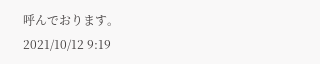呼んでおります。
2021/10/12 9:19